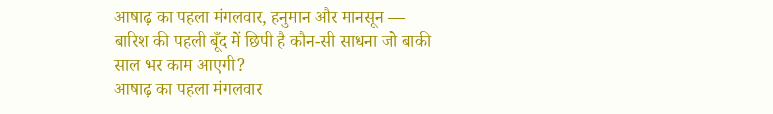आषाढ़ का पहला मंगलवार, हनुमान और मानसून — बारिश की पहली बूँद में छिपी है कौन-सी साधना जो बाकी साल भर काम आएगी?
आषाढ़ का पहला मंगलवार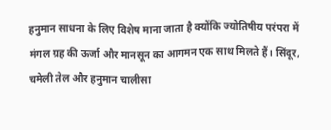हनुमान साधना के लिए विशेष माना जाता है क्योंकि ज्योतिषीय परंपरा में मंगल ग्रह की ऊर्जा और मानसून का आगमन एक साथ मिलते हैं। सिंदूर, चमेली तेल और हनुमान चालीसा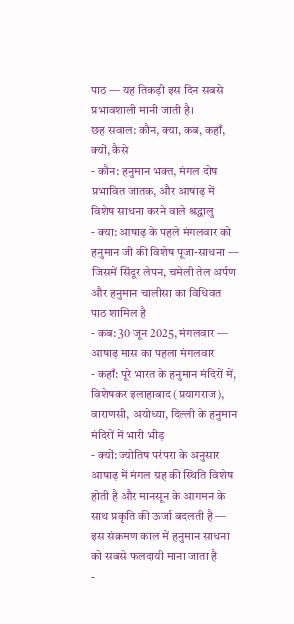पाठ — यह तिकड़ी इस दिन सबसे प्रभावशाली मानी जाती है।
छह सवाल: कौन, क्या, कब, कहाँ, क्यों, कैसे
- कौन: हनुमान भक्त, मंगल दोष प्रभावित जातक, और आषाढ़ में विशेष साधना करने वाले श्रद्धालु
- क्या: आषाढ़ के पहले मंगलवार को हनुमान जी की विशेष पूजा-साधना — जिसमें सिंदूर लेपन, चमेली तेल अर्पण और हनुमान चालीसा का विधिवत पाठ शामिल है
- कब: 30 जून 2025, मंगलवार — आषाढ़ मास का पहला मंगलवार
- कहाँ: पूरे भारत के हनुमान मंदिरों में, विशेषकर इलाहाबाद (प्रयागराज), वाराणसी, अयोध्या, दिल्ली के हनुमान मंदिरों में भारी भीड़
- क्यों: ज्योतिष परंपरा के अनुसार आषाढ़ में मंगल ग्रह की स्थिति विशेष होती है और मानसून के आगमन के साथ प्रकृति की ऊर्जा बदलती है — इस संक्रमण काल में हनुमान साधना को सबसे फलदायी माना जाता है
-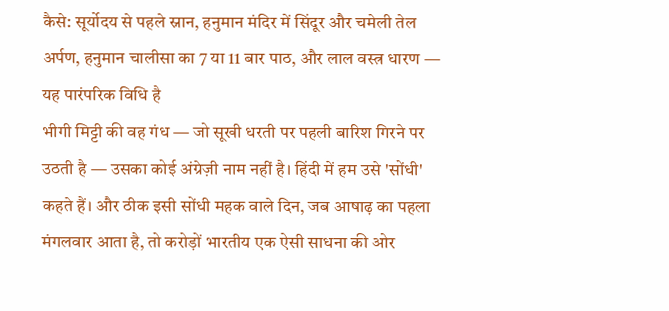कैसे: सूर्योदय से पहले स्नान, हनुमान मंदिर में सिंदूर और चमेली तेल अर्पण, हनुमान चालीसा का 7 या 11 बार पाठ, और लाल वस्त्र धारण — यह पारंपरिक विधि है
भीगी मिट्टी की वह गंध — जो सूखी धरती पर पहली बारिश गिरने पर उठती है — उसका कोई अंग्रेज़ी नाम नहीं है। हिंदी में हम उसे 'सोंधी' कहते हैं। और ठीक इसी सोंधी महक वाले दिन, जब आषाढ़ का पहला मंगलवार आता है, तो करोड़ों भारतीय एक ऐसी साधना की ओर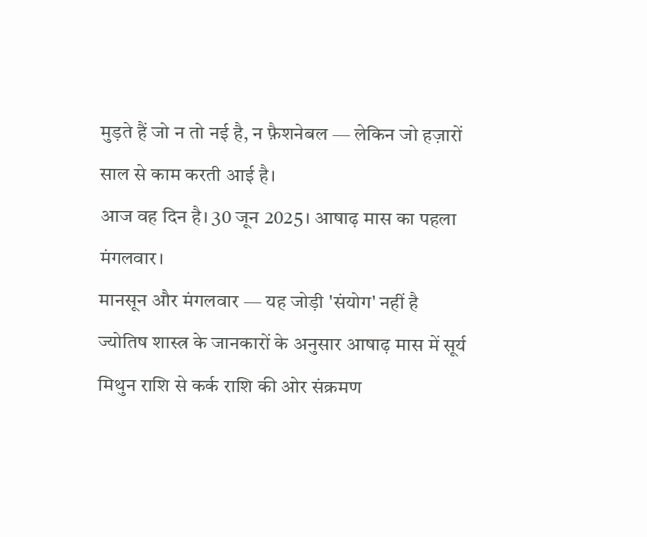मुड़ते हैं जो न तो नई है, न फ़ैशनेबल — लेकिन जो हज़ारों साल से काम करती आई है।
आज वह दिन है। 30 जून 2025। आषाढ़ मास का पहला मंगलवार।
मानसून और मंगलवार — यह जोड़ी 'संयोग' नहीं है
ज्योतिष शास्त्र के जानकारों के अनुसार आषाढ़ मास में सूर्य मिथुन राशि से कर्क राशि की ओर संक्रमण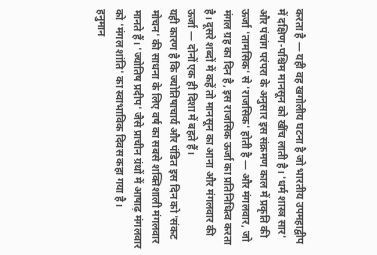करता है — यही वह खगोलीय घटना है जो भारतीय उपमहाद्वीप में दक्षिण-पश्चिम मानसून को खींच लाती है। 'धर्म शास्त्र सार' और पंचांग परंपरा के अनुसार इस संक्रमण काल में प्रकृति की ऊर्जा 'तामसिक' से 'राजसिक' होती है — और मंगलवार, जो मंगल ग्रह का दिन है, इस राजसिक ऊर्जा का प्रतिनिधित्व करता है। दूसरे शब्दों में कहें तो मानसून का आना और मंगलवार की ऊर्जा — दोनों एक ही दिशा में बहते हैं।
यही कारण है कि ज्योतिषाचार्य और पंडित इस दिन को 'संकट मोचन' की साधना के लिए वर्ष का सबसे शक्तिशाली मंगलवार मानते हैं। 'ज्योतिष प्रदीप' जैसे प्राचीन ग्रंथों में आषाढ़ मंगलवार को 'मंगल शांति' का स्वाभाविक दिवस कहा गया है।
हनुमान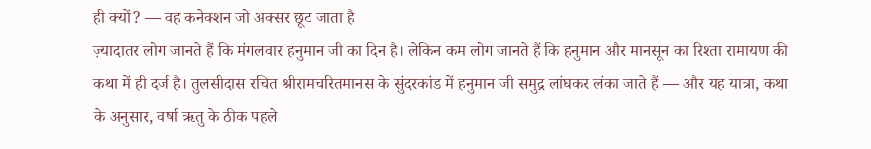ही क्यों? — वह कनेक्शन जो अक्सर छूट जाता है
ज़्यादातर लोग जानते हैं कि मंगलवार हनुमान जी का दिन है। लेकिन कम लोग जानते हैं कि हनुमान और मानसून का रिश्ता रामायण की कथा में ही दर्ज है। तुलसीदास रचित श्रीरामचरितमानस के सुंदरकांड में हनुमान जी समुद्र लांघकर लंका जाते हैं — और यह यात्रा, कथा के अनुसार, वर्षा ऋतु के ठीक पहले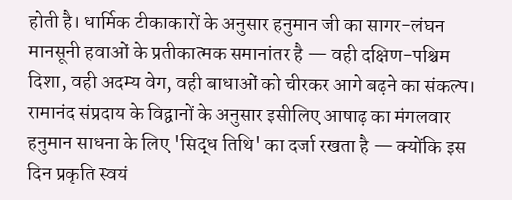होती है। धार्मिक टीकाकारों के अनुसार हनुमान जी का सागर-लंघन मानसूनी हवाओं के प्रतीकात्मक समानांतर है — वही दक्षिण-पश्चिम दिशा, वही अदम्य वेग, वही बाधाओं को चीरकर आगे बढ़ने का संकल्प।
रामानंद संप्रदाय के विद्वानों के अनुसार इसीलिए आषाढ़ का मंगलवार हनुमान साधना के लिए 'सिद्ध तिथि' का दर्जा रखता है — क्योंकि इस दिन प्रकृति स्वयं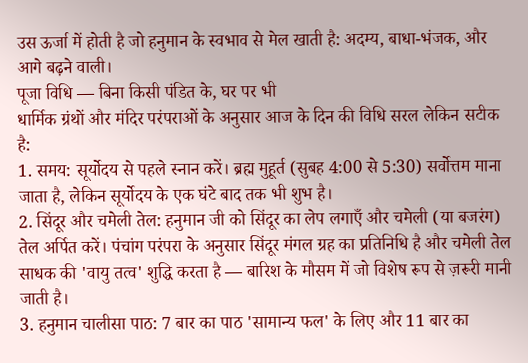उस ऊर्जा में होती है जो हनुमान के स्वभाव से मेल खाती है: अदम्य, बाधा-भंजक, और आगे बढ़ने वाली।
पूजा विधि — बिना किसी पंडित के, घर पर भी
धार्मिक ग्रंथों और मंदिर परंपराओं के अनुसार आज के दिन की विधि सरल लेकिन सटीक है:
1. समय: सूर्योदय से पहले स्नान करें। ब्रह्म मुहूर्त (सुबह 4:00 से 5:30) सर्वोत्तम माना जाता है, लेकिन सूर्योदय के एक घंटे बाद तक भी शुभ है।
2. सिंदूर और चमेली तेल: हनुमान जी को सिंदूर का लेप लगाएँ और चमेली (या बजरंग) तेल अर्पित करें। पंचांग परंपरा के अनुसार सिंदूर मंगल ग्रह का प्रतिनिधि है और चमेली तेल साधक की 'वायु तत्व' शुद्धि करता है — बारिश के मौसम में जो विशेष रूप से ज़रूरी मानी जाती है।
3. हनुमान चालीसा पाठ: 7 बार का पाठ 'सामान्य फल' के लिए और 11 बार का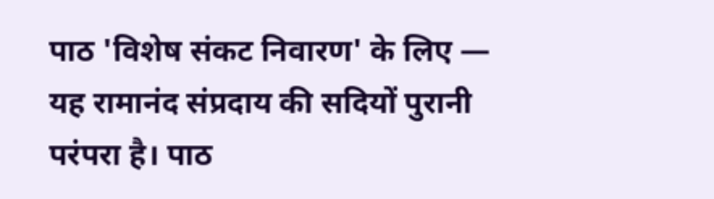पाठ 'विशेष संकट निवारण' के लिए — यह रामानंद संप्रदाय की सदियों पुरानी परंपरा है। पाठ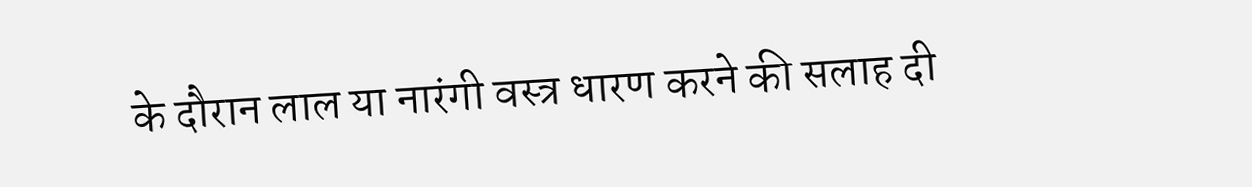के दौरान लाल या नारंगी वस्त्र धारण करने की सलाह दी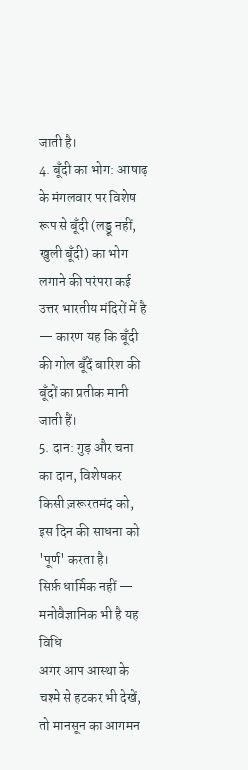जाती है।
4. बूँदी का भोग: आषाढ़ के मंगलवार पर विशेष रूप से बूँदी (लड्डू नहीं, खुली बूँदी) का भोग लगाने की परंपरा कई उत्तर भारतीय मंदिरों में है — कारण यह कि बूँदी की गोल बूँदें बारिश की बूँदों का प्रतीक मानी जाती हैं।
5. दान: गुड़ और चना का दान, विशेषकर किसी ज़रूरतमंद को, इस दिन की साधना को 'पूर्ण' करता है।
सिर्फ़ धार्मिक नहीं — मनोवैज्ञानिक भी है यह विधि
अगर आप आस्था के चश्मे से हटकर भी देखें, तो मानसून का आगमन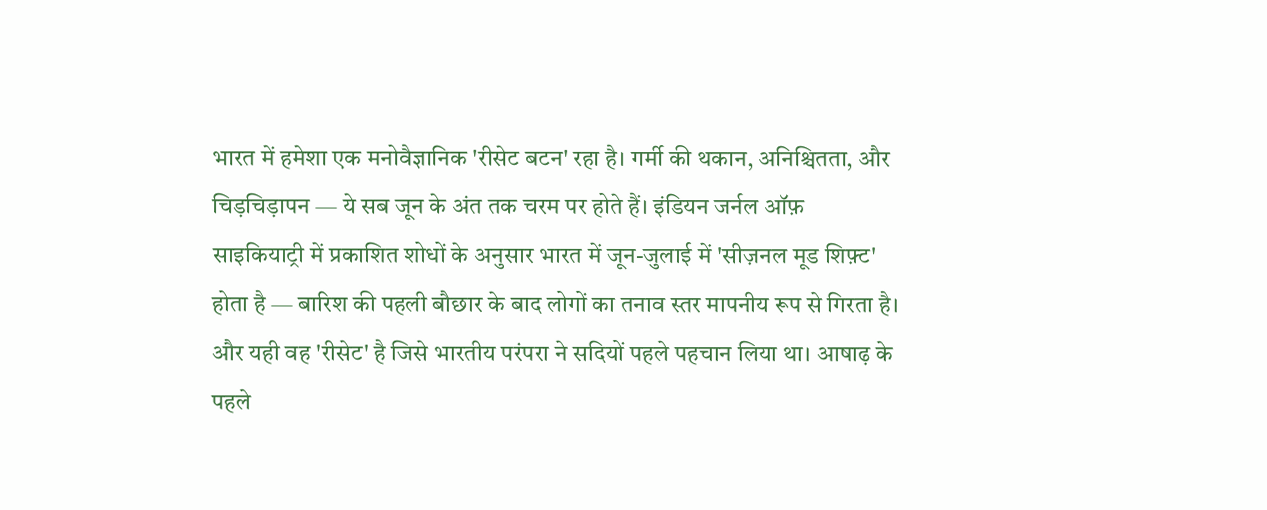भारत में हमेशा एक मनोवैज्ञानिक 'रीसेट बटन' रहा है। गर्मी की थकान, अनिश्चितता, और चिड़चिड़ापन — ये सब जून के अंत तक चरम पर होते हैं। इंडियन जर्नल ऑफ़ साइकियाट्री में प्रकाशित शोधों के अनुसार भारत में जून-जुलाई में 'सीज़नल मूड शिफ़्ट' होता है — बारिश की पहली बौछार के बाद लोगों का तनाव स्तर मापनीय रूप से गिरता है।
और यही वह 'रीसेट' है जिसे भारतीय परंपरा ने सदियों पहले पहचान लिया था। आषाढ़ के पहले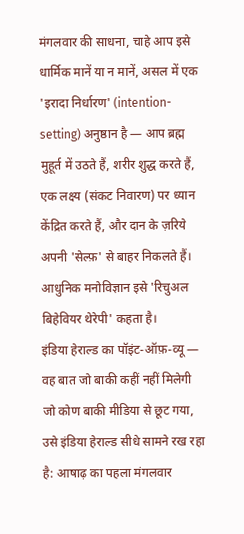मंगलवार की साधना, चाहे आप इसे धार्मिक मानें या न मानें, असल में एक 'इरादा निर्धारण' (intention-setting) अनुष्ठान है — आप ब्रह्म मुहूर्त में उठते हैं, शरीर शुद्ध करते हैं, एक लक्ष्य (संकट निवारण) पर ध्यान केंद्रित करते हैं, और दान के ज़रिये अपनी 'सेल्फ़' से बाहर निकलते हैं। आधुनिक मनोविज्ञान इसे 'रिचुअल बिहेवियर थेरेपी' कहता है।
इंडिया हेराल्ड का पॉइंट-ऑफ़-व्यू — वह बात जो बाकी कहीं नहीं मिलेगी
जो कोण बाकी मीडिया से छूट गया, उसे इंडिया हेराल्ड सीधे सामने रख रहा है: आषाढ़ का पहला मंगलवार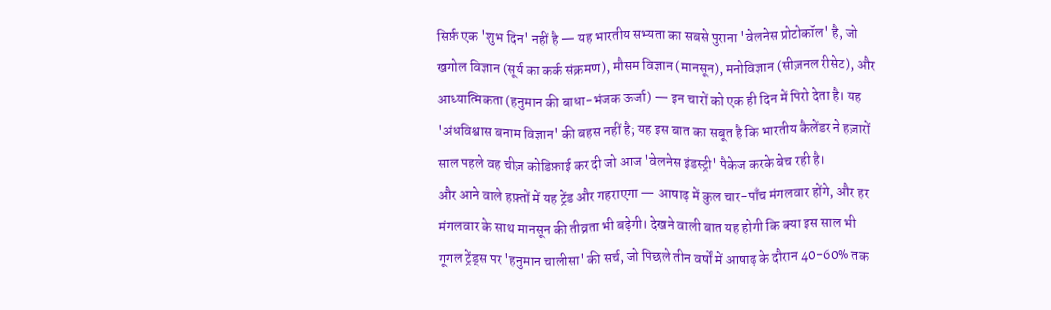सिर्फ़ एक 'शुभ दिन' नहीं है — यह भारतीय सभ्यता का सबसे पुराना 'वेलनेस प्रोटोकॉल' है, जो खगोल विज्ञान (सूर्य का कर्क संक्रमण), मौसम विज्ञान (मानसून), मनोविज्ञान (सीज़नल रीसेट), और आध्यात्मिकता (हनुमान की बाधा-भंजक ऊर्जा) — इन चारों को एक ही दिन में पिरो देता है। यह 'अंधविश्वास बनाम विज्ञान' की बहस नहीं है; यह इस बात का सबूत है कि भारतीय कैलेंडर ने हज़ारों साल पहले वह चीज़ कोडिफ़ाई कर दी जो आज 'वेलनेस इंडस्ट्री' पैकेज करके बेच रही है।
और आने वाले हफ़्तों में यह ट्रेंड और गहराएगा — आषाढ़ में कुल चार-पाँच मंगलवार होंगे, और हर मंगलवार के साथ मानसून की तीव्रता भी बढ़ेगी। देखने वाली बात यह होगी कि क्या इस साल भी गूगल ट्रेंड्स पर 'हनुमान चालीसा' की सर्च, जो पिछले तीन वर्षों में आषाढ़ के दौरान 40-60% तक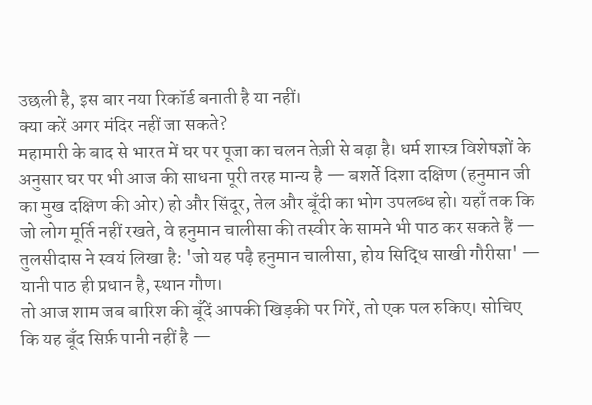उछली है, इस बार नया रिकॉर्ड बनाती है या नहीं।
क्या करें अगर मंदिर नहीं जा सकते?
महामारी के बाद से भारत में घर पर पूजा का चलन तेज़ी से बढ़ा है। धर्म शास्त्र विशेषज्ञों के अनुसार घर पर भी आज की साधना पूरी तरह मान्य है — बशर्ते दिशा दक्षिण (हनुमान जी का मुख दक्षिण की ओर) हो और सिंदूर, तेल और बूँदी का भोग उपलब्ध हो। यहाँ तक कि जो लोग मूर्ति नहीं रखते, वे हनुमान चालीसा की तस्वीर के सामने भी पाठ कर सकते हैं — तुलसीदास ने स्वयं लिखा है: 'जो यह पढ़ै हनुमान चालीसा, होय सिद्धि साखी गौरीसा' — यानी पाठ ही प्रधान है, स्थान गौण।
तो आज शाम जब बारिश की बूँदें आपकी खिड़की पर गिरें, तो एक पल रुकिए। सोचिए कि यह बूँद सिर्फ़ पानी नहीं है —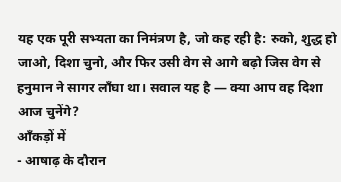यह एक पूरी सभ्यता का निमंत्रण है, जो कह रही है: रुको, शुद्ध हो जाओ, दिशा चुनो, और फिर उसी वेग से आगे बढ़ो जिस वेग से हनुमान ने सागर लाँघा था। सवाल यह है — क्या आप वह दिशा आज चुनेंगे?
आँकड़ों में
- आषाढ़ के दौरान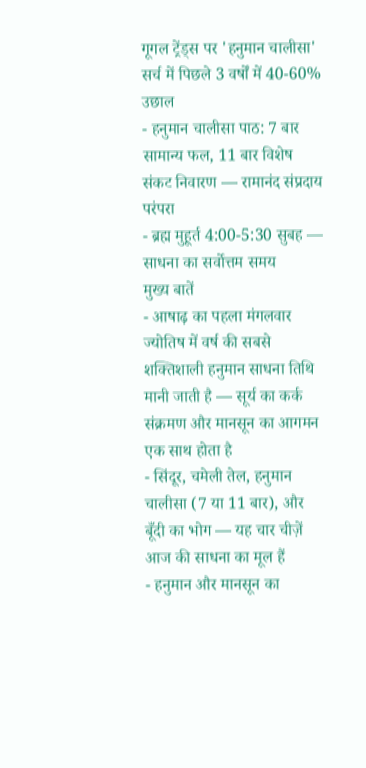गूगल ट्रेंड्स पर 'हनुमान चालीसा' सर्च में पिछले 3 वर्षों में 40-60% उछाल
- हनुमान चालीसा पाठ: 7 बार सामान्य फल, 11 बार विशेष संकट निवारण — रामानंद संप्रदाय परंपरा
- ब्रह्म मुहूर्त 4:00-5:30 सुबह — साधना का सर्वोत्तम समय
मुख्य बातें
- आषाढ़ का पहला मंगलवार ज्योतिष में वर्ष की सबसे शक्तिशाली हनुमान साधना तिथि मानी जाती है — सूर्य का कर्क संक्रमण और मानसून का आगमन एक साथ होता है
- सिंदूर, चमेली तेल, हनुमान चालीसा (7 या 11 बार), और बूँदी का भोग — यह चार चीज़ें आज की साधना का मूल हैं
- हनुमान और मानसून का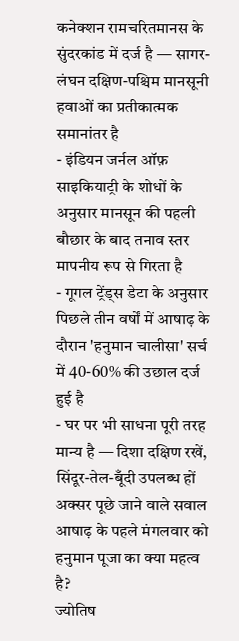कनेक्शन रामचरितमानस के सुंदरकांड में दर्ज है — सागर-लंघन दक्षिण-पश्चिम मानसूनी हवाओं का प्रतीकात्मक समानांतर है
- इंडियन जर्नल ऑफ़ साइकियाट्री के शोधों के अनुसार मानसून की पहली बौछार के बाद तनाव स्तर मापनीय रूप से गिरता है
- गूगल ट्रेंड्स डेटा के अनुसार पिछले तीन वर्षों में आषाढ़ के दौरान 'हनुमान चालीसा' सर्च में 40-60% की उछाल दर्ज हुई है
- घर पर भी साधना पूरी तरह मान्य है — दिशा दक्षिण रखें, सिंदूर-तेल-बूँदी उपलब्ध हों
अक्सर पूछे जाने वाले सवाल
आषाढ़ के पहले मंगलवार को हनुमान पूजा का क्या महत्व है?
ज्योतिष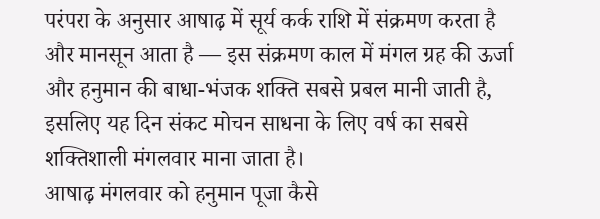परंपरा के अनुसार आषाढ़ में सूर्य कर्क राशि में संक्रमण करता है और मानसून आता है — इस संक्रमण काल में मंगल ग्रह की ऊर्जा और हनुमान की बाधा-भंजक शक्ति सबसे प्रबल मानी जाती है, इसलिए यह दिन संकट मोचन साधना के लिए वर्ष का सबसे शक्तिशाली मंगलवार माना जाता है।
आषाढ़ मंगलवार को हनुमान पूजा कैसे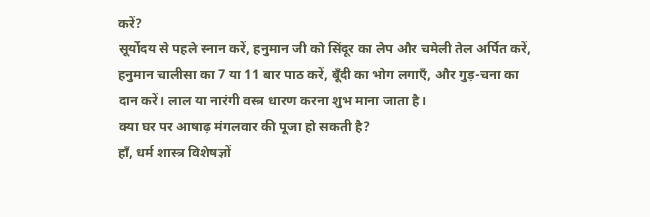करें?
सूर्योदय से पहले स्नान करें, हनुमान जी को सिंदूर का लेप और चमेली तेल अर्पित करें, हनुमान चालीसा का 7 या 11 बार पाठ करें, बूँदी का भोग लगाएँ, और गुड़-चना का दान करें। लाल या नारंगी वस्त्र धारण करना शुभ माना जाता है।
क्या घर पर आषाढ़ मंगलवार की पूजा हो सकती है?
हाँ, धर्म शास्त्र विशेषज्ञों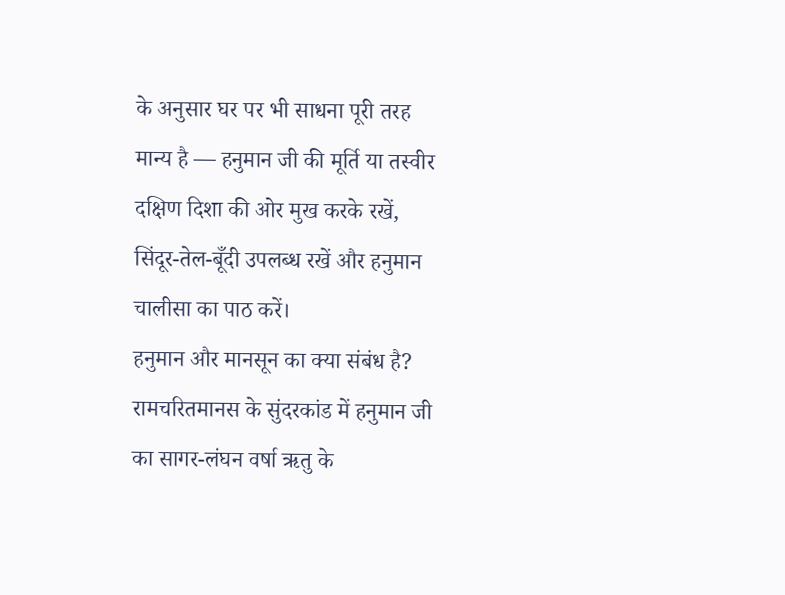के अनुसार घर पर भी साधना पूरी तरह मान्य है — हनुमान जी की मूर्ति या तस्वीर दक्षिण दिशा की ओर मुख करके रखें, सिंदूर-तेल-बूँदी उपलब्ध रखें और हनुमान चालीसा का पाठ करें।
हनुमान और मानसून का क्या संबंध है?
रामचरितमानस के सुंदरकांड में हनुमान जी का सागर-लंघन वर्षा ऋतु के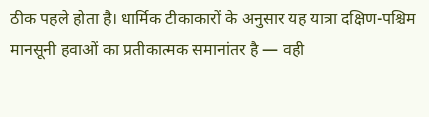ठीक पहले होता है। धार्मिक टीकाकारों के अनुसार यह यात्रा दक्षिण-पश्चिम मानसूनी हवाओं का प्रतीकात्मक समानांतर है — वही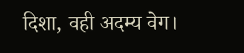दिशा, वही अदम्य वेग।